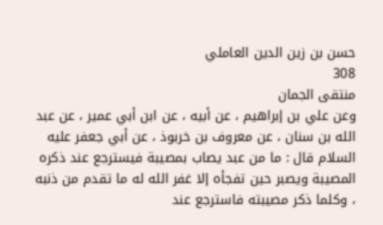حسن بن زين الدين العاملي
308
منتقى الجمان
وعن علي بن إبراهيم ، عن أبيه ، عن ابن أبي عمير ، عن عبد الله بن سنان ، عن معروف بن خربوذ ، عن أبي جعفر عليه السلام قال : ما من عبد يصاب بمصيبة فيسترجع عند ذكره المصيبة ويصبر حين تفجأه إلا غفر الله له ما تقدم من ذنبه ، وكلما ذكر مصيبته فاسترجع عند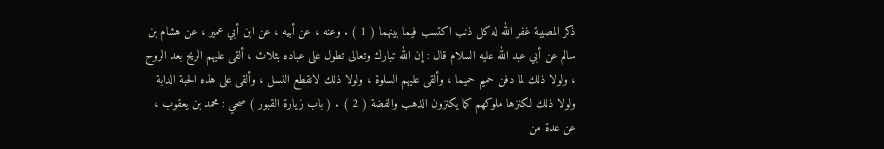ذكر المصيبة غفر الله له كل ذنب اكتسب فيما بينهما ( 1 ) . وعنه ، عن أبيه ، عن ابن أبي عمير ، عن هشام بن سالم عن أبي عبد الله عليه السلام قال : إن الله تبارك وتعالى تطول على عباده بثلاث ، ألقى عليهم الريح بعد الروح ، ولولا ذلك لما دفن حميم حميما ، وألقى عليهم السلوة ، ولولا ذلك لانقطع النسل ، وألقى على هذه الحبة الدابة ولولا ذلك لكنزها ملوكهم كما يكنزون الذهب والفضة ( 2 ) . ( باب زيارة القبور ) صحي : محمد بن يعقوب ، عن عدة من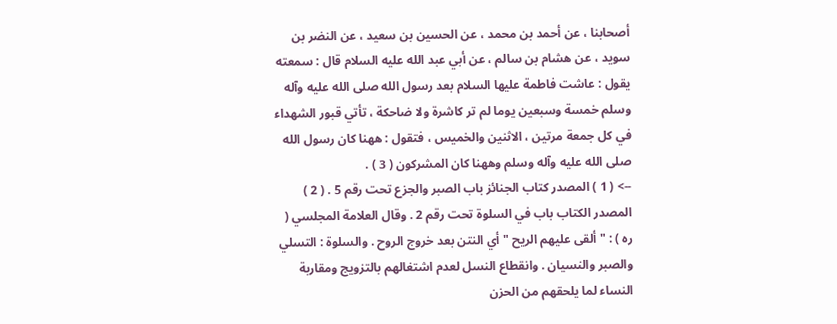أصحابنا ، عن أحمد بن محمد ، عن الحسين بن سعيد ، عن النضر بن سويد ، عن هشام بن سالم ، عن أبي عبد الله عليه السلام قال : سمعته يقول : عاشت فاطمة عليها السلام بعد رسول الله صلى الله عليه وآله وسلم خمسة وسبعين يوما لم تر كاشرة ولا ضاحكة ، تأتي قبور الشهداء في كل جمعة مرتين ، الاثنين والخميس ، فتقول : ههنا كان رسول الله صلى الله عليه وآله وسلم وههنا كان المشركون ( 3 ) .
--> ( 1 ) المصدر كتاب الجنائز باب الصبر والجزع تحت رقم 5 . ( 2 ) المصدر الكتاب باب في السلوة تحت رقم 2 . وقال العلامة المجلسي ( ره ) : " ألقى عليهم الريح " أي النتن بعد خروج الروح . والسلوة : التسلي والصبر والنسيان . وانقطاع النسل لعدم اشتغالهم بالتزويج ومقاربة النساء لما يلحقهم من الحزن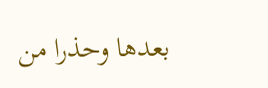بعدها وحذرا من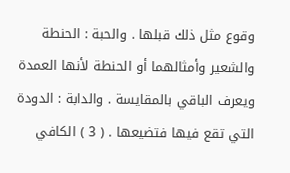وقوع مثل ذلك قبلها . والحبة : الحنطة والشعير وأمثالهما أو الحنطة لأنها العمدة ويعرف الباقي بالمقايسة . والدابة : الدودة التي تقع فيها فتضيعها . ( 3 ) الكافي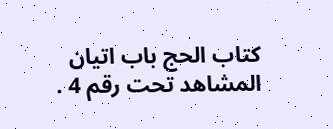كتاب الحج باب اتيان المشاهد تحت رقم 4 .